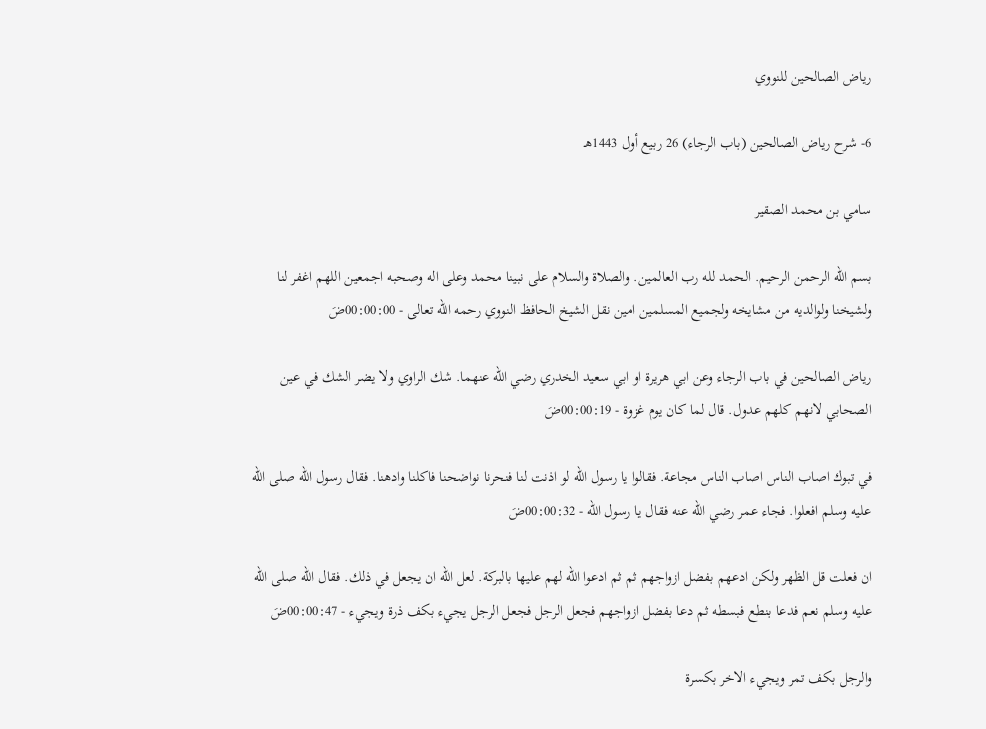رياض الصالحين للنووي

6- شرح رياض الصالحين (باب الرجاء) 26 ربيع أول 1443هـ

سامي بن محمد الصقير

بسم الله الرحمن الرحيم. الحمد لله رب العالمين. والصلاة والسلام على نبينا محمد وعلى اله وصحبه اجمعين اللهم اغفر لنا ولشيخنا ولوالديه من مشايخه ولجميع المسلمين امين نقل الشيخ الحافظ النووي رحمه الله تعالى - 00:00:00ضَ

رياض الصالحين في باب الرجاء وعن ابي هريرة او ابي سعيد الخدري رضي الله عنهما. شك الراوي ولا يضر الشك في عين الصحابي لانهم كلهم عدول. قال لما كان يوم غزوة - 00:00:19ضَ

في تبوك اصاب الناس اصاب الناس مجاعة. فقالوا يا رسول الله لو اذنت لنا فنحرنا نواضحنا فاكلنا وادهنا. فقال رسول الله صلى الله عليه وسلم افعلوا. فجاء عمر رضي الله عنه فقال يا رسول الله - 00:00:32ضَ

ان فعلت قل الظهر ولكن ادعهم بفضل ازواجهم ثم ثم ادعوا الله لهم عليها بالبركة. لعل الله ان يجعل في ذلك. فقال الله صلى الله عليه وسلم نعم فدعا بنطع فبسطه ثم دعا بفضل ازواجهم فجعل الرجل فجعل الرجل يجيء بكف ذرة ويجيء - 00:00:47ضَ

والرجل بكف تمر ويجيء الاخر بكسرة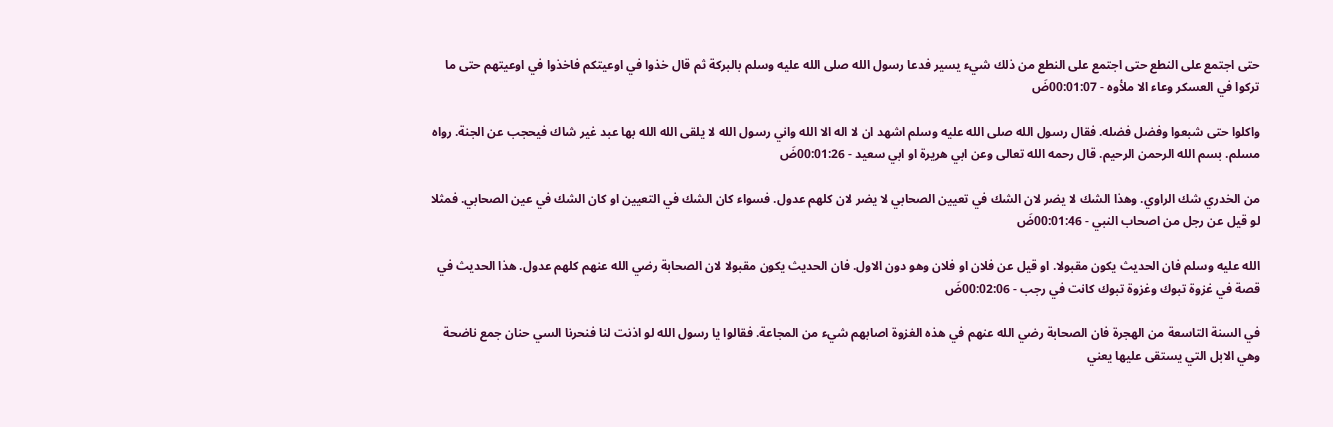حتى اجتمع على النطع حتى اجتمع على النطع من ذلك شيء يسير فدعا رسول الله صلى الله عليه وسلم بالبركة ثم قال خذوا في اوعيتكم فاخذوا في اوعيتهم حتى ما تركوا في العسكر وعاء الا ملأوه - 00:01:07ضَ

واكلوا حتى شبعوا وفضل فضله. فقال رسول الله صلى الله عليه وسلم اشهد ان لا اله الا الله واني رسول الله لا يلقى الله الله بها عبد غير شاك فيحجب عن الجنة. رواه مسلم. بسم الله الرحمن الرحيم. قال رحمه الله تعالى وعن ابي هريرة او ابي سعيد - 00:01:26ضَ

من الخدري شك الراوي. وهذا الشك لا يضر لان الشك في تعيين الصحابي لا يضر لان كلهم عدول. فسواء كان الشك في التعيين او كان الشك في عين الصحابي. فمثلا لو قيل عن رجل من اصحاب النبي - 00:01:46ضَ

الله عليه وسلم فان الحديث يكون مقبولا. او قيل عن فلان او فلان وهو دون الاول. فان الحديث يكون مقبولا لان الصحابة رضي الله عنهم كلهم عدول. هذا الحديث في قصة في غزوة تبوك وغزوة تبوك كانت في رجب - 00:02:06ضَ

في السنة التاسعة من الهجرة فان الصحابة رضي الله عنهم في هذه الغزوة اصابهم شيء من المجاعة. فقالوا يا رسول الله لو اذنت لنا فنحرنا السي حنان جمع ناضحة وهي الابل التي يستقى عليها يعني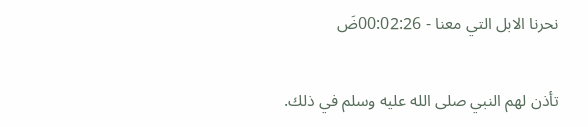نحرنا الابل التي معنا - 00:02:26ضَ

تأذن لهم النبي صلى الله عليه وسلم في ذلك.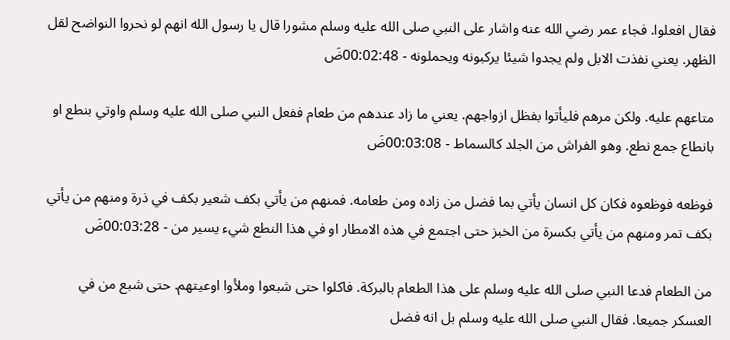فقال افعلوا. فجاء عمر رضي الله عنه واشار على النبي صلى الله عليه وسلم مشورا قال يا رسول الله انهم لو نحروا النواضح لقل الظهر. يعني نفذت الابل ولم يجدوا شيئا يركبونه ويحملونه - 00:02:48ضَ

متاعهم عليه. ولكن مرهم فليأتوا بفظل ازواجهم. يعني ما زاد عندهم من طعام ففعل النبي صلى الله عليه وسلم واوتي بنطع او بانطاع جمع نطع. وهو الفراش من الجلد كالسماط - 00:03:08ضَ

فوظعه فوظعوه فكان كل انسان يأتي بما فضل من زاده ومن طعامه. فمنهم من يأتي بكف شعير بكف في ذرة ومنهم من يأتي بكف تمر ومنهم من يأتي بكسرة من الخبز حتى اجتمع في هذه الامطار او في هذا النطع شيء يسير من - 00:03:28ضَ

من الطعام فدعا النبي صلى الله عليه وسلم على هذا الطعام بالبركة. فاكلوا حتى شبعوا وملأوا اوعيتهم. حتى شبع من في العسكر جميعا. فقال النبي صلى الله عليه وسلم بل انه فضل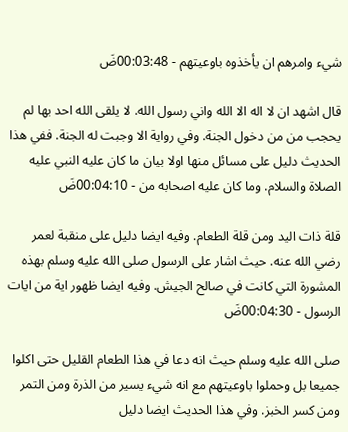شيء وامرهم ان يأخذوه باوعيتهم - 00:03:48ضَ

قال اشهد ان لا اله الا الله واني رسول الله. لا يلقى الله احد بها لم يحجب من من دخول الجنة. وفي رواية الا وجبت له الجنة. ففي هذا الحديث دليل على مسائل منها اولا بيان ما كان عليه النبي عليه الصلاة والسلام. وما كان عليه اصحابه من - 00:04:10ضَ

قلة ذات اليد ومن قلة الطعام. وفيه ايضا دليل على منقبة لعمر رضي الله عنه. حيث اشار على الرسول صلى الله عليه وسلم بهذه المشورة التي كانت في صالح الجيش. وفيه ايضا ظهور اية من ايات الرسول - 00:04:30ضَ

صلى الله عليه وسلم حيث انه دعا في هذا الطعام القليل حتى اكلوا جميعا بل وحملوا باوعيتهم مع انه شيء يسير من الذرة ومن التمر ومن كسر الخبز. وفي هذا الحديث ايضا دليل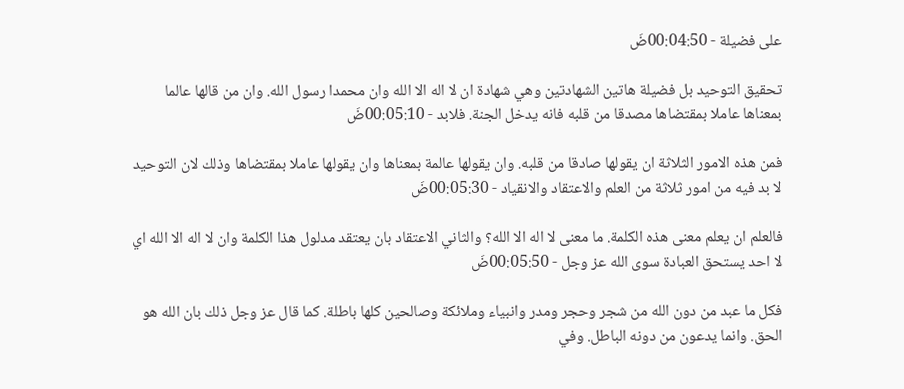على فضيلة - 00:04:50ضَ

تحقيق التوحيد بل فضيلة هاتين الشهادتين وهي شهادة ان لا اله الا الله وان محمدا رسول الله. وان من قالها عالما بمعناها عاملا بمقتضاها مصدقا من قلبه فانه يدخل الجنة. فلابد - 00:05:10ضَ

فمن هذه الامور الثلاثة ان يقولها صادقا من قلبه. وان يقولها عالمة بمعناها وان يقولها عاملا بمقتضاها وذلك لان التوحيد لا بد فيه من امور ثلاثة من العلم والاعتقاد والانقياد - 00:05:30ضَ

فالعلم ان يعلم معنى هذه الكلمة. ما معنى لا اله الا الله؟ والثاني الاعتقاد بان يعتقد مدلول هذا الكلمة وان لا اله الا الله اي لا احد يستحق العبادة سوى الله عز وجل - 00:05:50ضَ

فكل ما عبد من دون الله من شجر وحجر ومدر وانبياء وملائكة وصالحين كلها باطلة. كما قال عز وجل ذلك بان الله هو الحق. وانما يدعون من دونه الباطل. وفي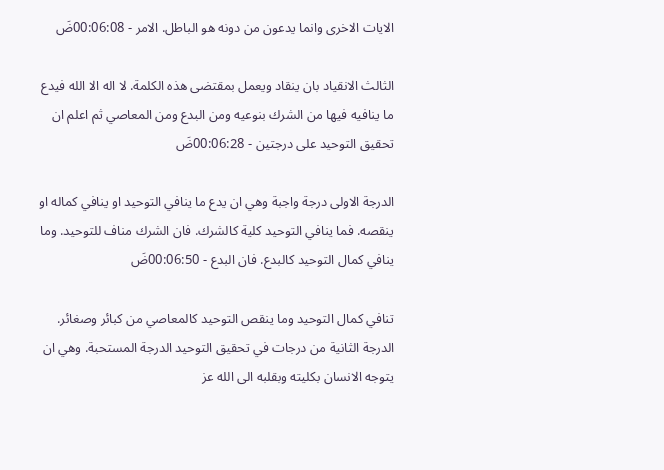الايات الاخرى وانما يدعون من دونه هو الباطل. الامر - 00:06:08ضَ

الثالث الانقياد بان ينقاد ويعمل بمقتضى هذه الكلمة. لا اله الا الله فيدع ما ينافيه فيها من الشرك بنوعيه ومن البدع ومن المعاصي ثم اعلم ان تحقيق التوحيد على درجتين - 00:06:28ضَ

الدرجة الاولى درجة واجبة وهي ان يدع ما ينافي التوحيد او ينافي كماله او ينقصه. فما ينافي التوحيد كلية كالشرك. فان الشرك مناف للتوحيد. وما ينافي كمال التوحيد كالبدع. فان البدع - 00:06:50ضَ

تنافي كمال التوحيد وما ينقص التوحيد كالمعاصي من كبائر وصغائر. الدرجة الثانية من درجات في تحقيق التوحيد الدرجة المستحبة. وهي ان يتوجه الانسان بكليته وبقلبه الى الله عز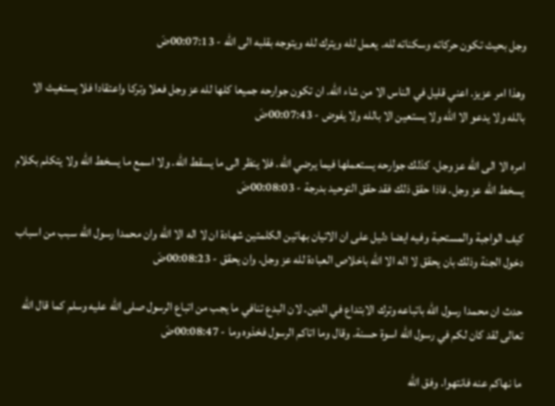وجل بحيث تكون حركاته وسكناته لله. يعمل لله ويترك لله ويتوجه بقلبه الى الله - 00:07:13ضَ

وهذا امر عزيز. اعني قليل في الناس الا من شاء الله. ان تكون جوارحه جميعا كلها لله عز وجل فعلا وتركا واعتقادا فلا يستغيث الا بالله ولا يدعو الا الله ولا يستعين الا بالله ولا يفوض - 00:07:43ضَ

امره الا الى الله عز وجل. كذلك جوارحه يستعملها فيما يرضي الله. فلا ينظر الى ما يسقط الله. ولا اسمع ما يسخط الله ولا يتكلم بكلام يسخط الله عز وجل. فاذا حقق ذلك فقد حقق التوحيد بدرجة - 00:08:03ضَ

كيف الواجبة والمستحبة وفيه ايضا دليل على ان الاتيان بهاتين الكلمتين شهادة ان لا اله الا الله وان محمدا رسول الله سبب من اسباب دخول الجنة وذلك بان يحقق لا اله الا الله باخلاص العبادة لله عز وجل. وان يحقق - 00:08:23ضَ

حدث ان محمدا رسول الله باتباعه وترك الابتداع في الدين. لان البدع تنافي ما يجب من اتباع الرسول صلى الله عليه وسلم كما قال الله تعالى لقد كان لكم في رسول الله اسوة حسنة. وقال وما اتاكم الرسول فخذوه وما - 00:08:47ضَ

ما نهاكم عنه فانتهوا. وفق الله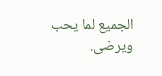الجميع لما يحب ويرضى.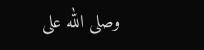وصلى الله على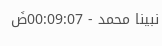نبينا محمد - 00:09:07ضَ